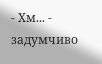- Хм... - задумчиво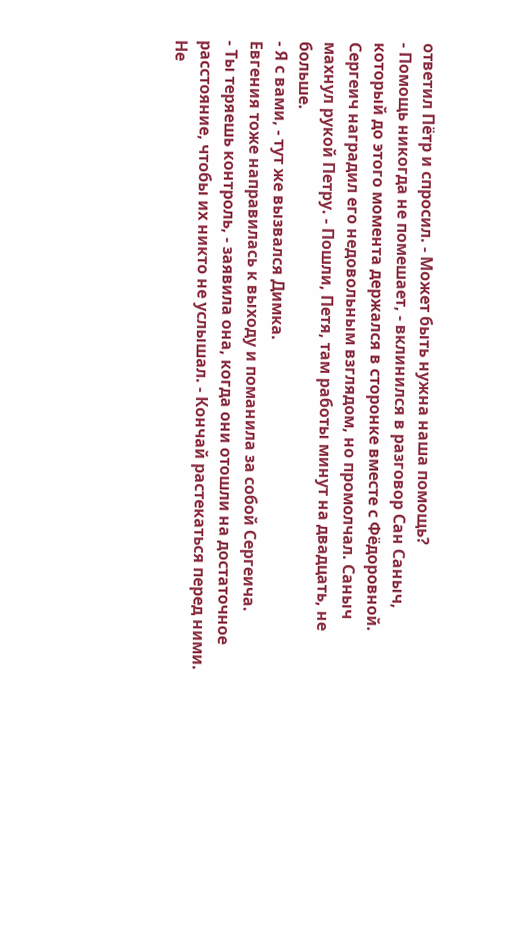ответил Пётр и спросил. - Может быть нужна наша помощь?
- Помощь никогда не помешает, - вклинился в разговор Сан Саныч, который до этого момента держался в сторонке вместе с Фёдоровной. Сергеич наградил его недовольным взглядом, но промолчал. Саныч махнул рукой Петру. - Пошли, Петя, там работы минут на двадцать, не больше.
- Я с вами, - тут же вызвался Димка.
Евгения тоже направилась к выходу и поманила за собой Сергеича.
- Ты теряешь контроль, - заявила она, когда они отошли на достаточное расстояние, чтобы их никто не услышал. - Кончай растекаться перед ними. Не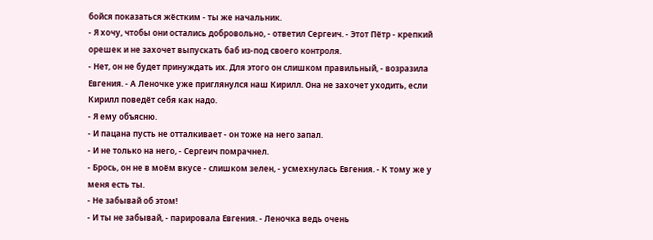бойся показаться жёстким - ты же начальник.
- Я хочу, чтобы они остались добровольно, - ответил Сергеич. - Этот Пётр - крепкий орешек и не захочет выпускать баб из-под своего контроля.
- Нет, он не будет принуждать их. Для этого он слишком правильный, - возразила Евгения. - А Леночке уже приглянулся наш Кирилл. Она не захочет уходить, если Кирилл поведёт себя как надо.
- Я ему объясню.
- И пацана пусть не отталкивает - он тоже на него запал.
- И не только на него, - Сергеич помрачнел.
- Брось, он не в моём вкусе - слишком зелен, - усмехнулась Евгения. - К тому же у меня есть ты.
- Не забывай об этом!
- И ты не забывай, - парировала Евгения. - Леночка ведь очень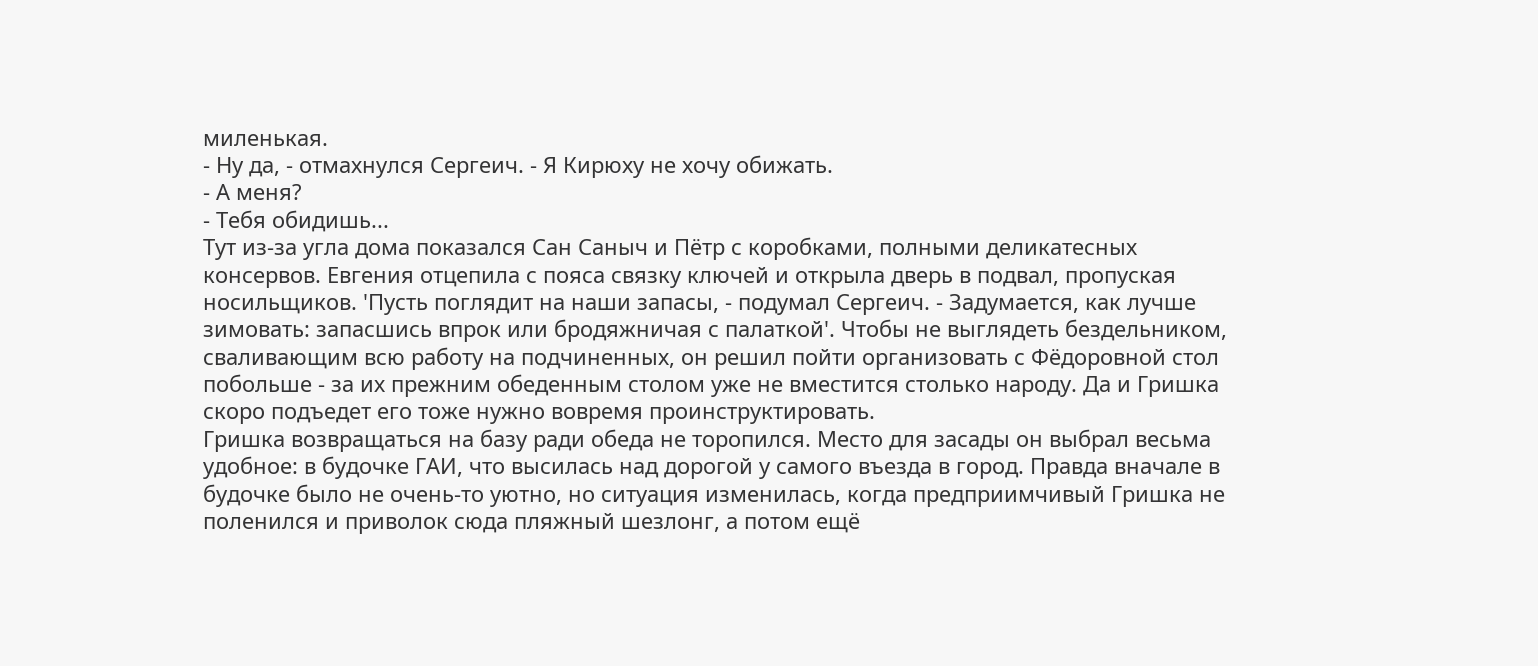миленькая.
- Ну да, - отмахнулся Сергеич. - Я Кирюху не хочу обижать.
- А меня?
- Тебя обидишь...
Тут из-за угла дома показался Сан Саныч и Пётр с коробками, полными деликатесных консервов. Евгения отцепила с пояса связку ключей и открыла дверь в подвал, пропуская носильщиков. 'Пусть поглядит на наши запасы, - подумал Сергеич. - Задумается, как лучше зимовать: запасшись впрок или бродяжничая с палаткой'. Чтобы не выглядеть бездельником, сваливающим всю работу на подчиненных, он решил пойти организовать с Фёдоровной стол побольше - за их прежним обеденным столом уже не вместится столько народу. Да и Гришка скоро подъедет его тоже нужно вовремя проинструктировать.
Гришка возвращаться на базу ради обеда не торопился. Место для засады он выбрал весьма удобное: в будочке ГАИ, что высилась над дорогой у самого въезда в город. Правда вначале в будочке было не очень-то уютно, но ситуация изменилась, когда предприимчивый Гришка не поленился и приволок сюда пляжный шезлонг, а потом ещё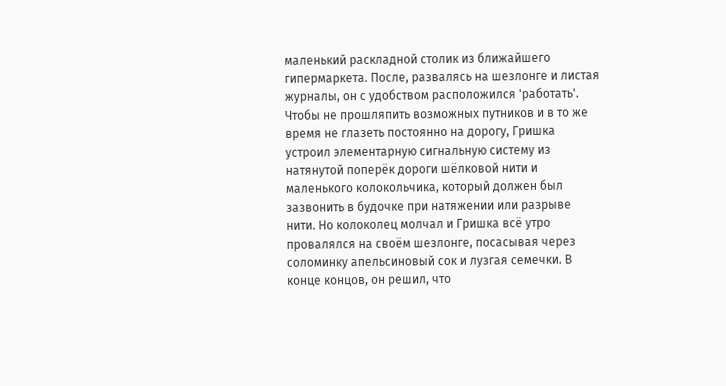маленький раскладной столик из ближайшего гипермаркета. После, развалясь на шезлонге и листая журналы, он с удобством расположился 'работать'.
Чтобы не прошляпить возможных путников и в то же время не глазеть постоянно на дорогу, Гришка устроил элементарную сигнальную систему из натянутой поперёк дороги шёлковой нити и маленького колокольчика, который должен был зазвонить в будочке при натяжении или разрыве нити. Но колоколец молчал и Гришка всё утро провалялся на своём шезлонге, посасывая через соломинку апельсиновый сок и лузгая семечки. В конце концов, он решил, что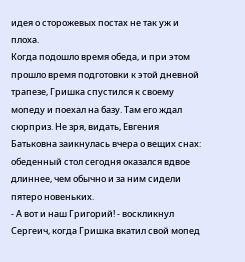идея о сторожевых постах не так уж и плоха.
Когда подошло время обеда, и при этом прошло время подготовки к этой дневной трапезе, Гришка спустился к своему мопеду и поехал на базу. Там его ждал сюрприз. Не зря, видать, Евгения Батьковна заикнулась вчера о вещих снах: обеденный стол сегодня оказался вдвое длиннее, чем обычно и за ним сидели пятеро новеньких.
- А вот и наш Григорий! - воскликнул Сергеич, когда Гришка вкатил свой мопед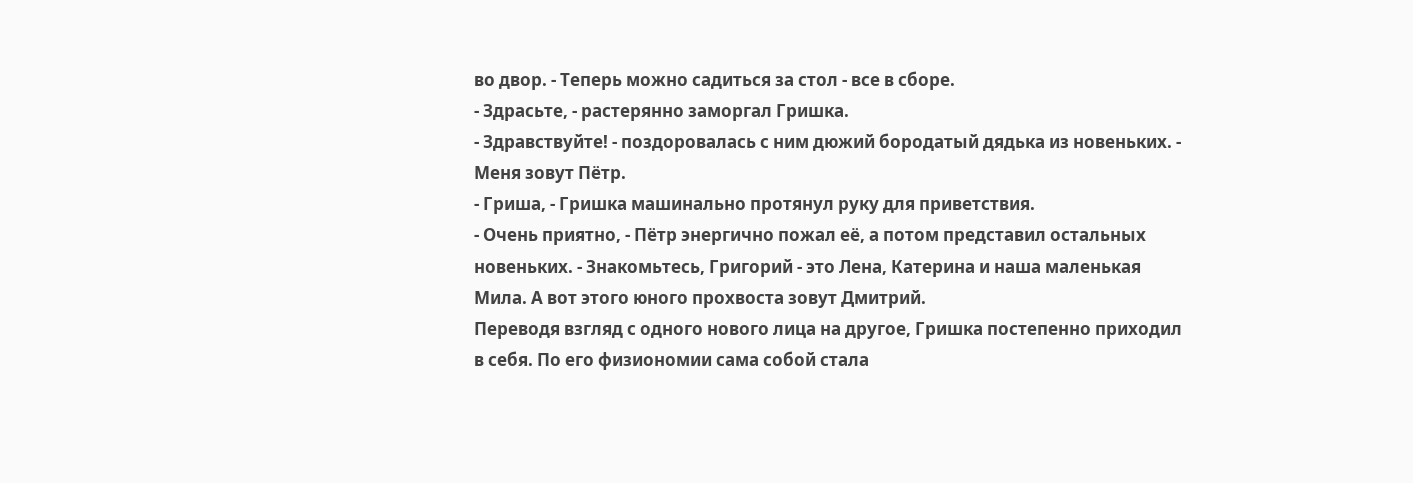во двор. - Теперь можно садиться за стол - все в сборе.
- Здрасьте, - растерянно заморгал Гришка.
- Здравствуйте! - поздоровалась с ним дюжий бородатый дядька из новеньких. - Меня зовут Пётр.
- Гриша, - Гришка машинально протянул руку для приветствия.
- Очень приятно, - Пётр энергично пожал её, а потом представил остальных новеньких. - Знакомьтесь, Григорий - это Лена, Катерина и наша маленькая Мила. А вот этого юного прохвоста зовут Дмитрий.
Переводя взгляд с одного нового лица на другое, Гришка постепенно приходил в себя. По его физиономии сама собой стала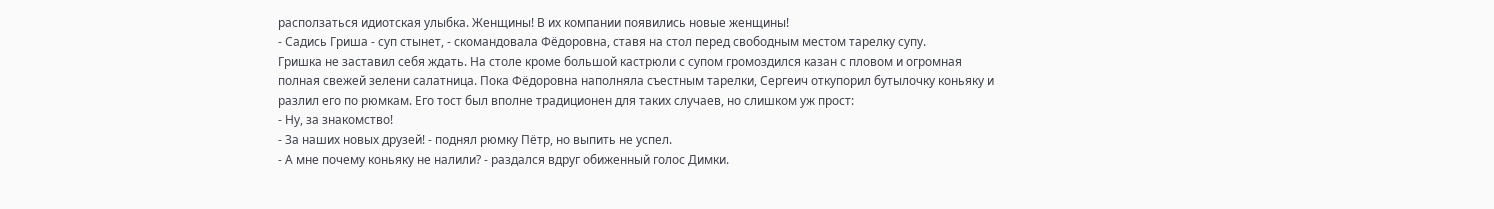расползаться идиотская улыбка. Женщины! В их компании появились новые женщины!
- Садись Гриша - суп стынет, - скомандовала Фёдоровна, ставя на стол перед свободным местом тарелку супу.
Гришка не заставил себя ждать. На столе кроме большой кастрюли с супом громоздился казан с пловом и огромная полная свежей зелени салатница. Пока Фёдоровна наполняла съестным тарелки, Сергеич откупорил бутылочку коньяку и разлил его по рюмкам. Его тост был вполне традиционен для таких случаев, но слишком уж прост:
- Ну, за знакомство!
- За наших новых друзей! - поднял рюмку Пётр, но выпить не успел.
- А мне почему коньяку не налили? - раздался вдруг обиженный голос Димки.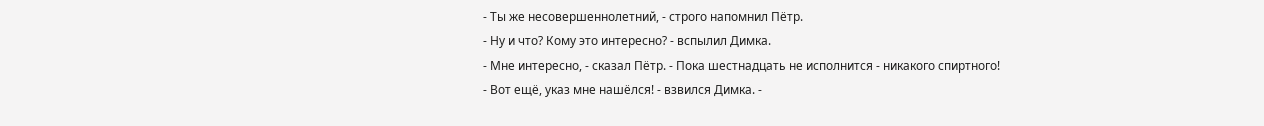- Ты же несовершеннолетний, - строго напомнил Пётр.
- Ну и что? Кому это интересно? - вспылил Димка.
- Мне интересно, - сказал Пётр. - Пока шестнадцать не исполнится - никакого спиртного!
- Вот ещё, указ мне нашёлся! - взвился Димка. -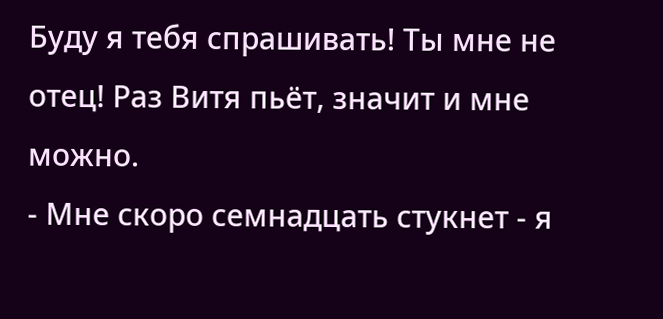Буду я тебя спрашивать! Ты мне не отец! Раз Витя пьёт, значит и мне можно.
- Мне скоро семнадцать стукнет - я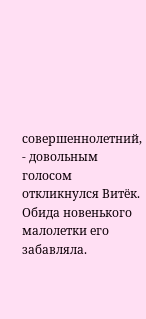совершеннолетний, - довольным голосом откликнулся Витёк. Обида новенького малолетки его забавляла.